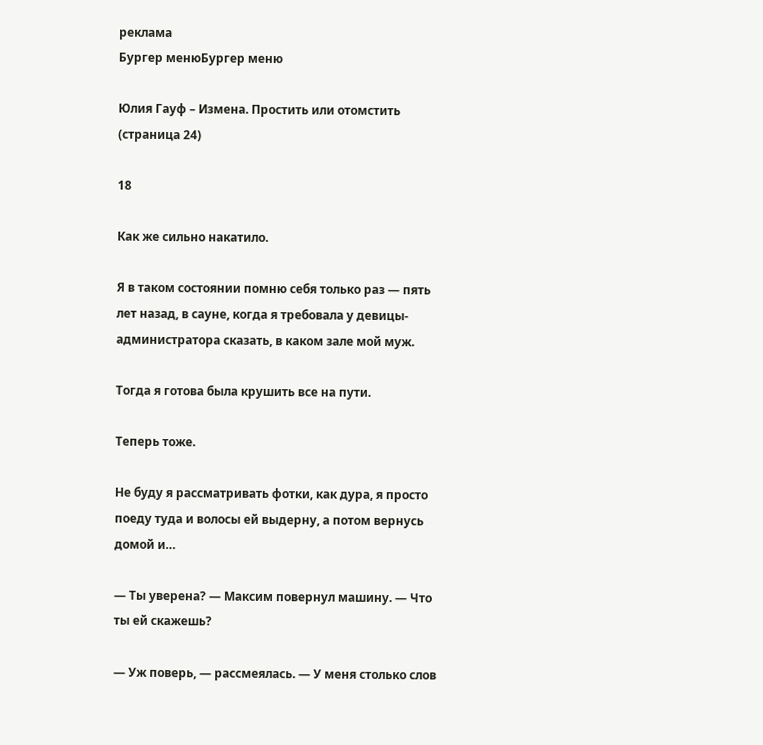реклама
Бургер менюБургер меню

Юлия Гауф – Измена. Простить или отомстить (страница 24)

18

Как же сильно накатило.

Я в таком состоянии помню себя только раз — пять лет назад, в сауне, когда я требовала у девицы-администратора сказать, в каком зале мой муж.

Тогда я готова была крушить все на пути.

Теперь тоже.

Не буду я рассматривать фотки, как дура, я просто поеду туда и волосы ей выдерну, а потом вернусь домой и…

— Ты уверена? — Максим повернул машину. — Что ты ей скажешь?

— Уж поверь, — рассмеялась. — У меня столько слов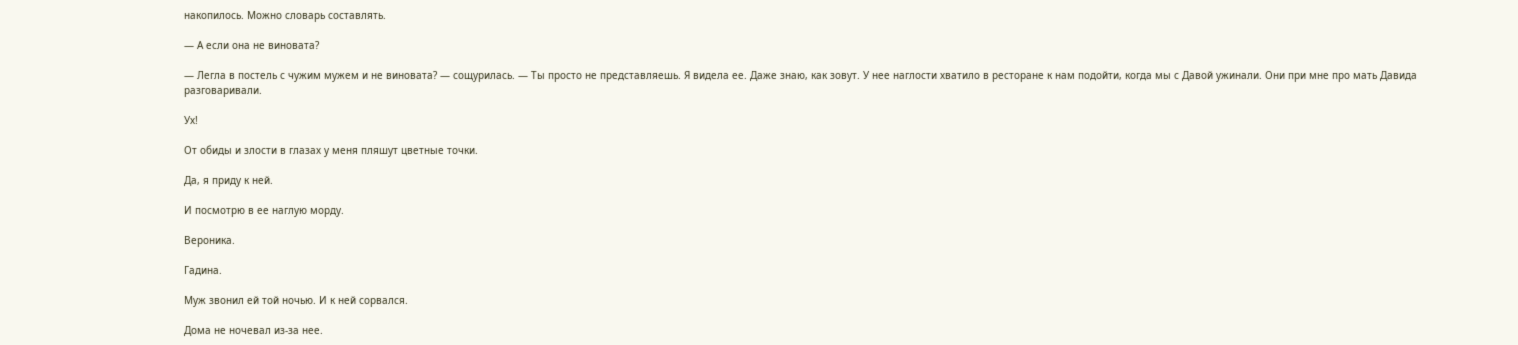накопилось. Можно словарь составлять.

— А если она не виновата?

— Легла в постель с чужим мужем и не виновата? — сощурилась. — Ты просто не представляешь. Я видела ее. Даже знаю, как зовут. У нее наглости хватило в ресторане к нам подойти, когда мы с Давой ужинали. Они при мне про мать Давида разговаривали.

Ух!

От обиды и злости в глазах у меня пляшут цветные точки.

Да, я приду к ней.

И посмотрю в ее наглую морду.

Вероника.

Гадина.

Муж звонил ей той ночью. И к ней сорвался.

Дома не ночевал из-за нее.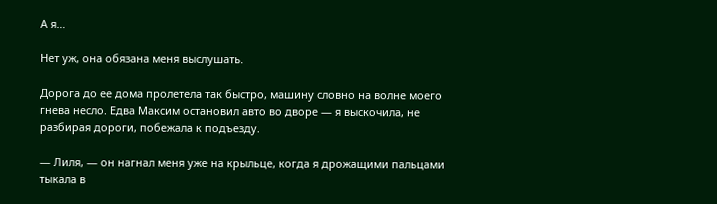А я…

Нет уж, она обязана меня выслушать.

Дорога до ее дома пролетела так быстро, машину словно на волне моего гнева несло. Едва Максим остановил авто во дворе — я выскочила, не разбирая дороги, побежала к подъезду.

— Лиля, — он нагнал меня уже на крыльце, когда я дрожащими пальцами тыкала в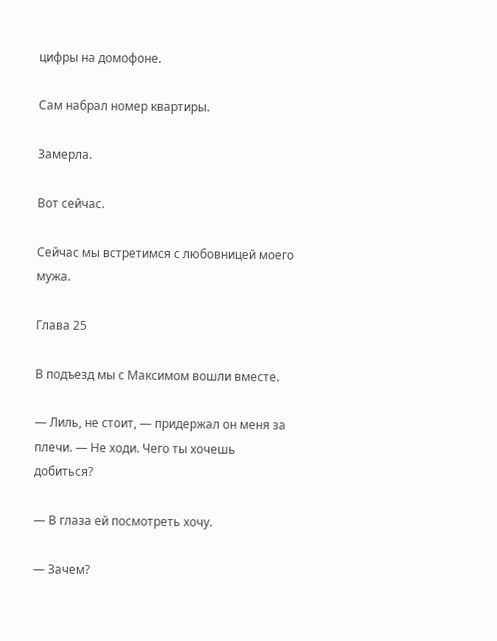цифры на домофоне.

Сам набрал номер квартиры.

Замерла.

Вот сейчас.

Сейчас мы встретимся с любовницей моего мужа.

Глава 25

В подъезд мы с Максимом вошли вместе.

— Лиль, не стоит, — придержал он меня за плечи. — Не ходи. Чего ты хочешь добиться?

— В глаза ей посмотреть хочу.

— Зачем?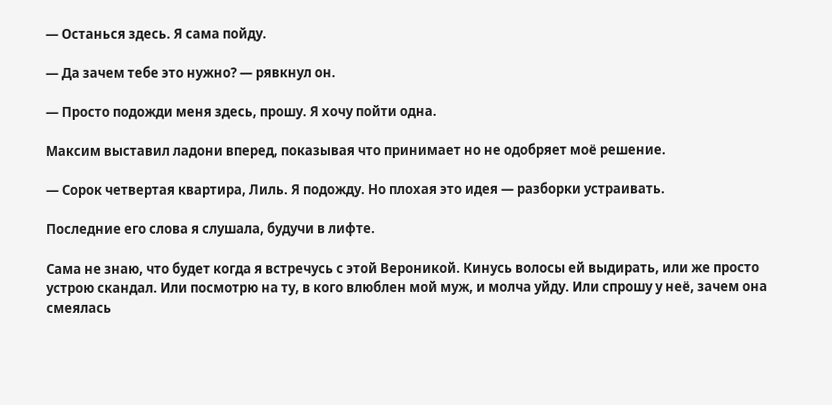— Останься здесь. Я сама пойду.

— Да зачем тебе это нужно? — рявкнул он.

— Просто подожди меня здесь, прошу. Я хочу пойти одна.

Максим выставил ладони вперед, показывая что принимает но не одобряет моё решение.

— Сорок четвертая квартира, Лиль. Я подожду. Но плохая это идея — разборки устраивать.

Последние его слова я слушала, будучи в лифте.

Сама не знаю, что будет когда я встречусь с этой Вероникой. Кинусь волосы ей выдирать, или же просто устрою скандал. Или посмотрю на ту, в кого влюблен мой муж, и молча уйду. Или спрошу у неё, зачем она смеялась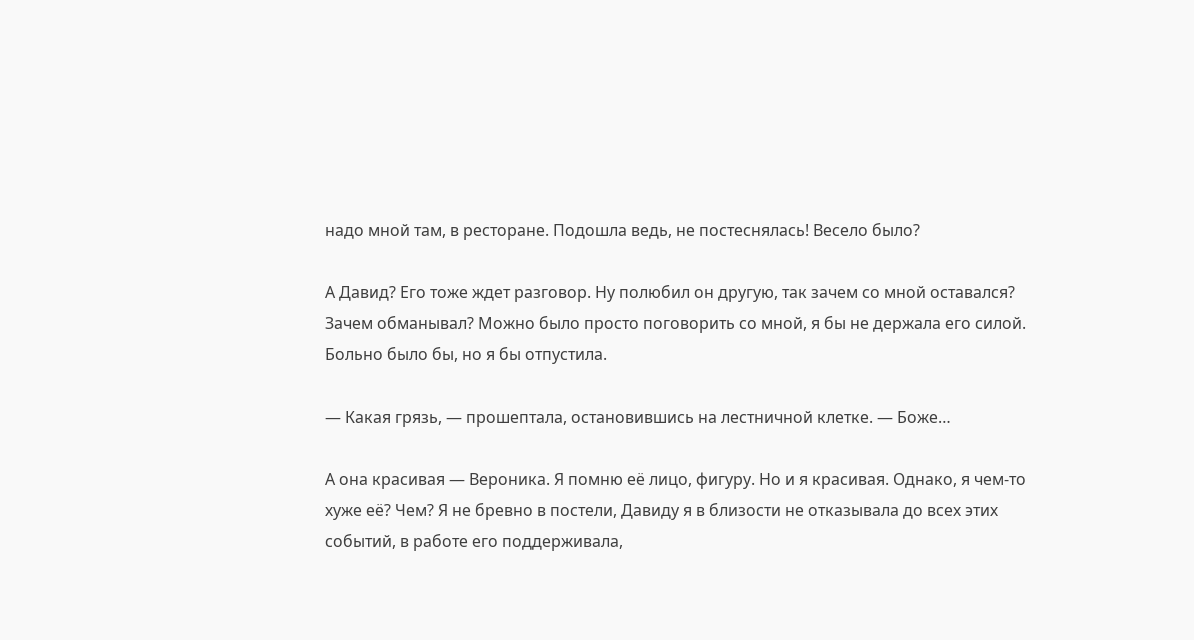надо мной там, в ресторане. Подошла ведь, не постеснялась! Весело было?

А Давид? Его тоже ждет разговор. Ну полюбил он другую, так зачем со мной оставался? Зачем обманывал? Можно было просто поговорить со мной, я бы не держала его силой. Больно было бы, но я бы отпустила.

— Какая грязь, — прошептала, остановившись на лестничной клетке. — Боже…

А она красивая — Вероника. Я помню её лицо, фигуру. Но и я красивая. Однако, я чем-то хуже её? Чем? Я не бревно в постели, Давиду я в близости не отказывала до всех этих событий, в работе его поддерживала,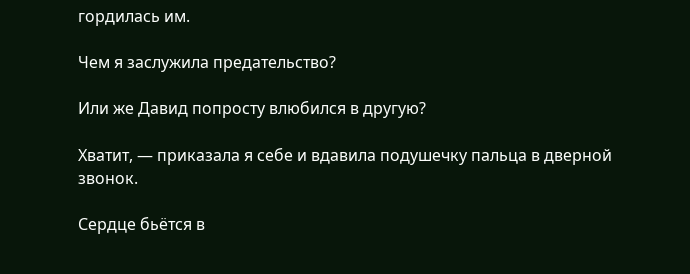гордилась им.

Чем я заслужила предательство?

Или же Давид попросту влюбился в другую?

Хватит, — приказала я себе и вдавила подушечку пальца в дверной звонок.

Сердце бьётся в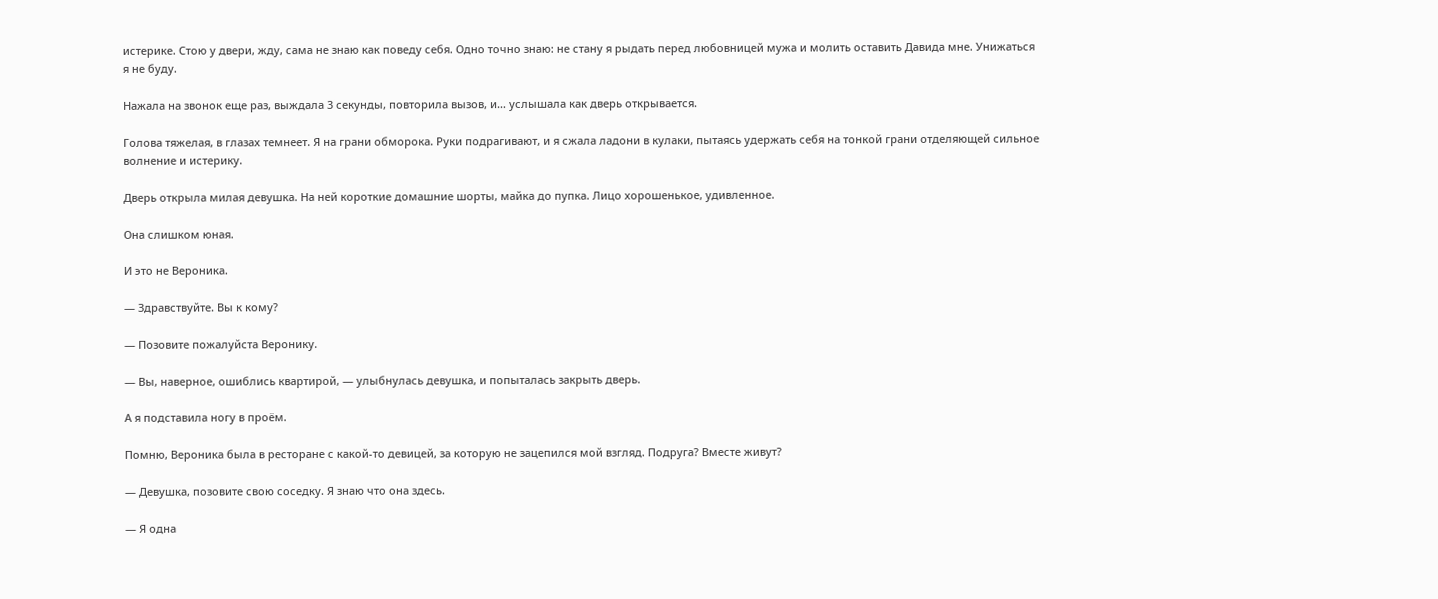истерике. Стою у двери, жду, сама не знаю как поведу себя. Одно точно знаю: не стану я рыдать перед любовницей мужа и молить оставить Давида мне. Унижаться я не буду.

Нажала на звонок еще раз, выждала 3 секунды, повторила вызов, и… услышала как дверь открывается.

Голова тяжелая, в глазах темнеет. Я на грани обморока. Руки подрагивают, и я сжала ладони в кулаки, пытаясь удержать себя на тонкой грани отделяющей сильное волнение и истерику.

Дверь открыла милая девушка. На ней короткие домашние шорты, майка до пупка. Лицо хорошенькое, удивленное.

Она слишком юная.

И это не Вероника.

— Здравствуйте. Вы к кому?

— Позовите пожалуйста Веронику.

— Вы, наверное, ошиблись квартирой, — улыбнулась девушка, и попыталась закрыть дверь.

А я подставила ногу в проём.

Помню, Вероника была в ресторане с какой-то девицей, за которую не зацепился мой взгляд. Подруга? Вместе живут?

— Девушка, позовите свою соседку. Я знаю что она здесь.

— Я одна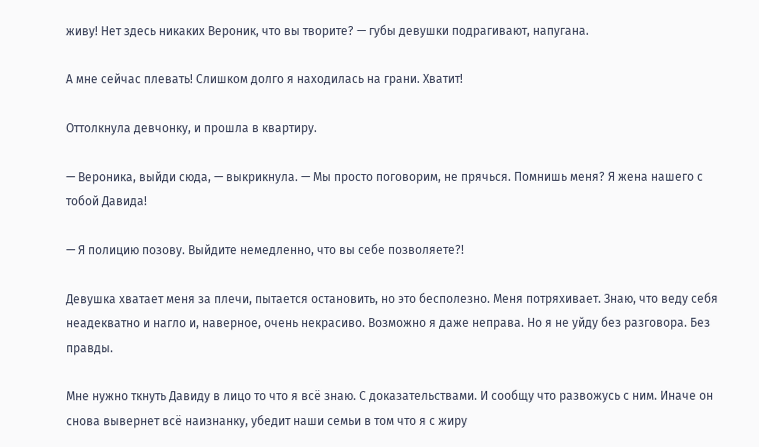живу! Нет здесь никаких Вероник, что вы творите? — губы девушки подрагивают, напугана.

А мне сейчас плевать! Слишком долго я находилась на грани. Хватит!

Оттолкнула девчонку, и прошла в квартиру.

— Вероника, выйди сюда, — выкрикнула. — Мы просто поговорим, не прячься. Помнишь меня? Я жена нашего с тобой Давида!

— Я полицию позову. Выйдите немедленно, что вы себе позволяете?!

Девушка хватает меня за плечи, пытается остановить, но это бесполезно. Меня потряхивает. Знаю, что веду себя неадекватно и нагло и, наверное, очень некрасиво. Возможно я даже неправа. Но я не уйду без разговора. Без правды.

Мне нужно ткнуть Давиду в лицо то что я всё знаю. С доказательствами. И сообщу что развожусь с ним. Иначе он снова вывернет всё наизнанку, убедит наши семьи в том что я с жиру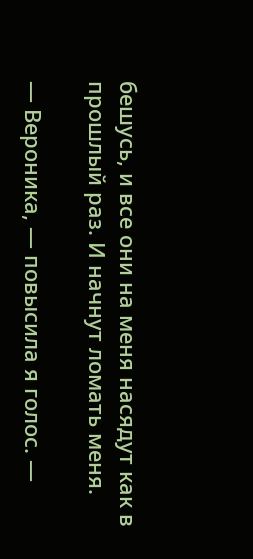бешусь, и все они на меня насядут как в прошлый раз. И начнут ломать меня.

— Вероника, — повысила я голос. —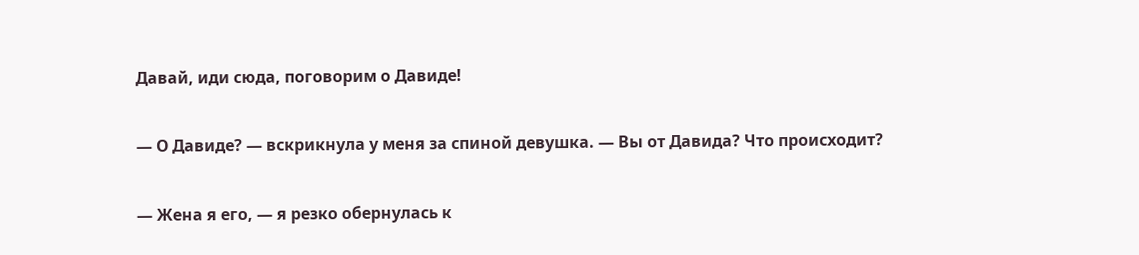Давай, иди сюда, поговорим о Давиде!

— О Давиде? — вскрикнула у меня за спиной девушка. — Вы от Давида? Что происходит?

— Жена я его, — я резко обернулась к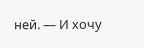ней. — И хочу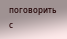поговорить с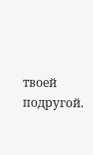твоей подругой.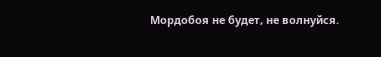Мордобоя не будет, не волнуйся.